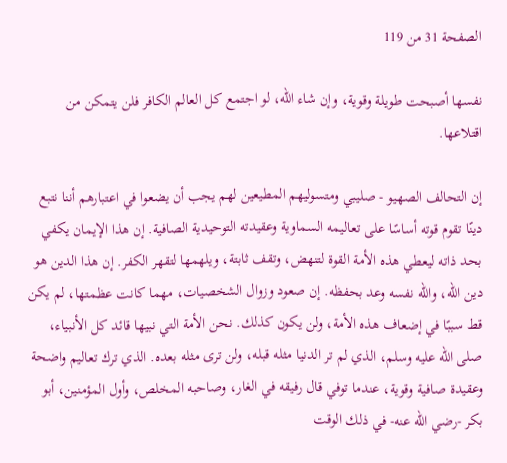الصفحة 31 من 119

نفسها أصبحت طويلة وقوية، وإن شاء الله، لو اجتمع كل العالم الكافر فلن يتمكن من اقتلاعها.

إن التحالف الصهيو - صليبي ومتسوليهم المطيعين لهم يجب أن يضعوا في اعتبارهم أننا نتبع دينًا تقوم قوته أساسًا على تعاليمه السماوية وعقيدته التوحيدية الصافية. إن هذا الإيمان يكفي بحد ذاته ليعطي هذه الأمة القوة لتنهض، وتقف ثابتة، ويلهمها لتقهر الكفر. إن هذا الدين هو دين الله، والله نفسه وعد بحفظه. إن صعود وزوال الشخصيات، مهما كانت عظمتها، لم يكن قط سببًا في إضعاف هذه الأمة، ولن يكون كذلك. نحن الأمة التي نبيها قائد كل الأنبياء، صلى الله عليه وسلم، الذي لم تر الدنيا مثله قبله، ولن ترى مثله بعده. الذي ترك تعاليم واضحة وعقيدة صافية وقوية، عندما توفي قال رفيقه في الغار، وصاحبه المخلص، وأول المؤمنين، أبو بكر -رضي الله عنه- في ذلك الوقت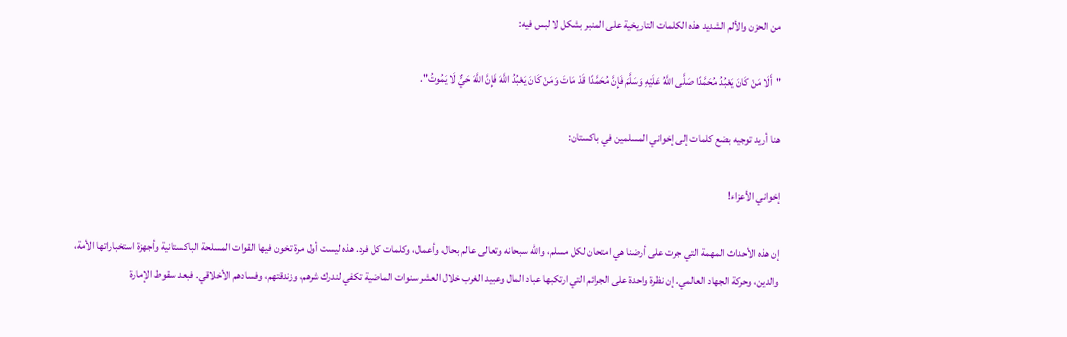من الحزن والألم الشديد هذه الكلمات التاريخية على المنبر بشكل لا لبس فيه:

"أَلَا مَنْ كَانَ يَعْبُدُ مُحَمَّدًا صَلَّى اللَّهُ عَلَيْهِ وَسَلَّمَ فَإِنَّ مُحَمَّدًا قَدْ مَاتَ وَمَنْ كَانَ يَعْبُدُ اللَّهَ فَإِنَّ اللَّهَ حَيٌّ لَا يَمُوتُ".

هنا أريد توجيه بضع كلمات إلى إخواني المسلمين في باكستان:

إخواني الأعزاء!

إن هذه الأحداث المهمة التي جرت على أرضنا هي امتحان لكل مسلم، والله سبحانه وتعالى عالم بحال، وأعمال، وكلمات كل فرد. هذه ليست أول مرة تخون فيها القوات المسلحة الباكستانية وأجهزة استخباراتها الأمة، والدين، وحركة الجهاد العالمي. إن نظرة واحدة على الجرائم التي ارتكبها عباد المال وعبيد الغرب خلال العشر سنوات الماضية تكفي لندرك شرهم، وزندقتهم، وفسادهم الأخلاقي. فبعد سقوط الإمارة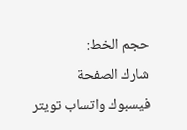حجم الخط:
شارك الصفحة
فيسبوك واتساب تويتر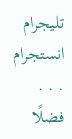تليجرام انستجرام
. . .
فضلًا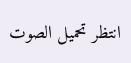انتظر تحميل الصوت